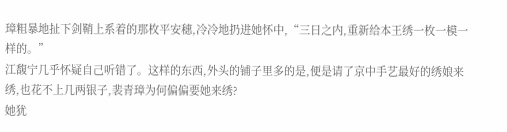璋粗暴地扯下剑鞘上系着的那枚平安穗,冷冷地扔进她怀中,“三日之内,重新给本王绣一枚一模一样的。”
江馥宁几乎怀疑自己听错了。这样的东西,外头的铺子里多的是,便是请了京中手艺最好的绣娘来绣,也花不上几两银子,裴青璋为何偏偏要她来绣?
她犹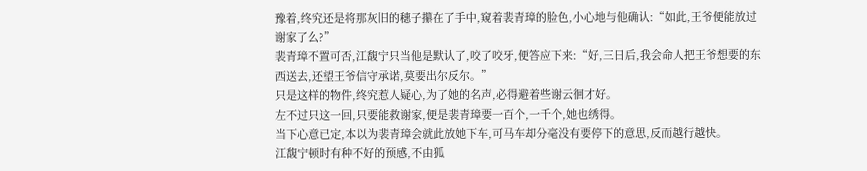豫着,终究还是将那灰旧的穗子攥在了手中,窥着裴青璋的脸色,小心地与他确认:“如此,王爷便能放过谢家了么?”
裴青璋不置可否,江馥宁只当他是默认了,咬了咬牙,便答应下来:“好,三日后,我会命人把王爷想要的东西送去,还望王爷信守承诺,莫要出尔反尔。”
只是这样的物件,终究惹人疑心,为了她的名声,必得避着些谢云徊才好。
左不过只这一回,只要能救谢家,便是裴青璋要一百个,一千个,她也绣得。
当下心意已定,本以为裴青璋会就此放她下车,可马车却分毫没有要停下的意思,反而越行越快。
江馥宁顿时有种不好的预感,不由狐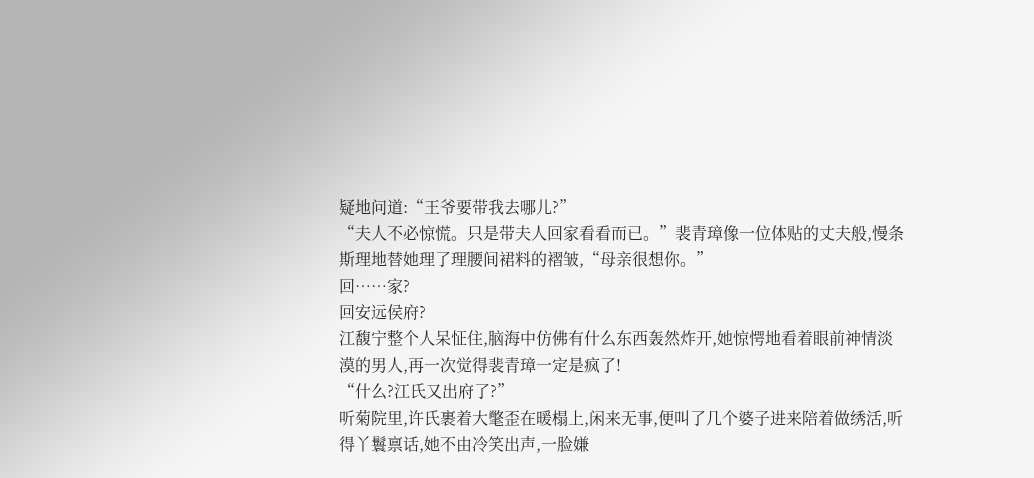疑地问道:“王爷要带我去哪儿?”
“夫人不必惊慌。只是带夫人回家看看而已。”裴青璋像一位体贴的丈夫般,慢条斯理地替她理了理腰间裙料的褶皱,“母亲很想你。”
回……家?
回安远侯府?
江馥宁整个人呆怔住,脑海中仿佛有什么东西轰然炸开,她惊愕地看着眼前神情淡漠的男人,再一次觉得裴青璋一定是疯了!
“什么?江氏又出府了?”
听菊院里,许氏裹着大氅歪在暖榻上,闲来无事,便叫了几个婆子进来陪着做绣活,听得丫鬟禀话,她不由冷笑出声,一脸嫌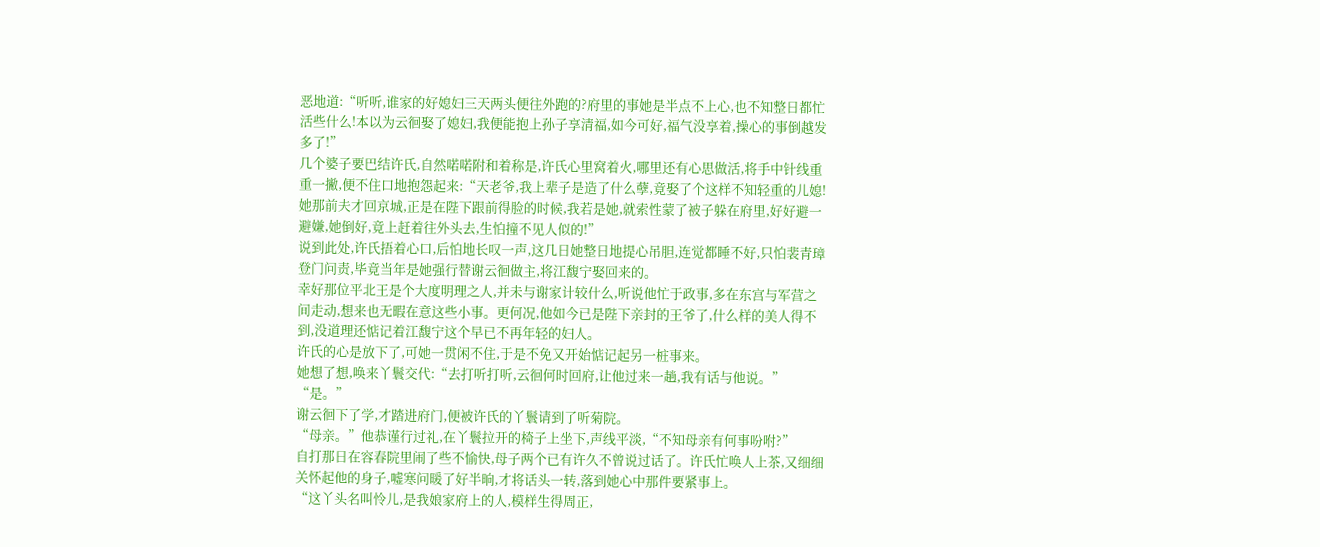恶地道:“听听,谁家的好媳妇三天两头便往外跑的?府里的事她是半点不上心,也不知整日都忙活些什么!本以为云徊娶了媳妇,我便能抱上孙子享清福,如今可好,福气没享着,操心的事倒越发多了!”
几个婆子要巴结许氏,自然喏喏附和着称是,许氏心里窝着火,哪里还有心思做活,将手中针线重重一撇,便不住口地抱怨起来:“天老爷,我上辈子是造了什么孽,竟娶了个这样不知轻重的儿媳!她那前夫才回京城,正是在陛下跟前得脸的时候,我若是她,就索性蒙了被子躲在府里,好好避一避嫌,她倒好,竟上赶着往外头去,生怕撞不见人似的!”
说到此处,许氏捂着心口,后怕地长叹一声,这几日她整日地提心吊胆,连觉都睡不好,只怕裴青璋登门问责,毕竟当年是她强行替谢云徊做主,将江馥宁娶回来的。
幸好那位平北王是个大度明理之人,并未与谢家计较什么,听说他忙于政事,多在东宫与军营之间走动,想来也无暇在意这些小事。更何况,他如今已是陛下亲封的王爷了,什么样的美人得不到,没道理还惦记着江馥宁这个早已不再年轻的妇人。
许氏的心是放下了,可她一贯闲不住,于是不免又开始惦记起另一桩事来。
她想了想,唤来丫鬟交代:“去打听打听,云徊何时回府,让他过来一趟,我有话与他说。”
“是。”
谢云徊下了学,才踏进府门,便被许氏的丫鬟请到了听菊院。
“母亲。”他恭谨行过礼,在丫鬟拉开的椅子上坐下,声线平淡,“不知母亲有何事吩咐?”
自打那日在容春院里闹了些不愉快,母子两个已有许久不曾说过话了。许氏忙唤人上茶,又细细关怀起他的身子,嘘寒问暖了好半晌,才将话头一转,落到她心中那件要紧事上。
“这丫头名叫怜儿,是我娘家府上的人,模样生得周正,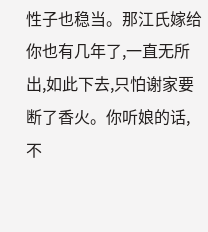性子也稳当。那江氏嫁给你也有几年了,一直无所出,如此下去,只怕谢家要断了香火。你听娘的话,不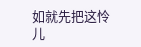如就先把这怜儿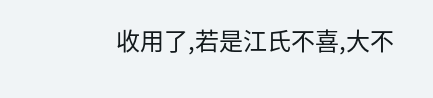收用了,若是江氏不喜,大不